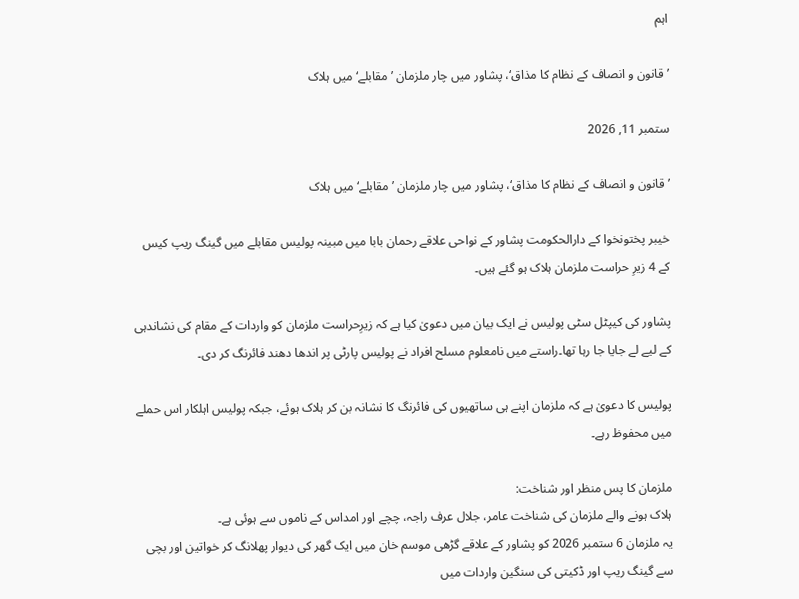اہم

’قانون و انصاف کے نظام کا مذاق‘، پشاور میں‌ چار ملزمان ’مقابلے‘ میں‌ ہلاک

ستمبر 11, 2026

’قانون و انصاف کے نظام کا مذاق‘، پشاور میں‌ چار ملزمان ’مقابلے‘ میں‌ ہلاک

خیبر پختونخوا کے دارالحکومت پشاور کے نواحی علاقے رحمان بابا میں مبینہ پولیس مقابلے میں گینگ ریپ کیس کے 4 زیرِ حراست ملزمان ہلاک ہو گئے ہیں۔

پشاور کی کیپٹل سٹی پولیس نے ایک بیان میں‌ دعویٰ کیا ہے کہ زیرِحراست ملزمان کو واردات کے مقام کی نشاندہی کے لیے لے جایا جا رہا تھا۔راستے میں نامعلوم مسلح افراد نے پولیس پارٹی پر اندھا دھند فائرنگ کر دی۔

پولیس کا دعویٰ ہے کہ ملزمان اپنے ہی ساتھیوں کی فائرنگ کا نشانہ بن کر ہلاک ہوئے، جبکہ پولیس اہلکار اس حملے میں محفوظ رہے۔

ملزمان کا پس منظر اور شناخت:
ہلاک ہونے والے ملزمان کی شناخت عامر، جلال عرف راجہ، چچے اور امداس کے ناموں سے ہوئی ہے۔
یہ ملزمان 6 ستمبر 2026 کو پشاور کے علاقے گڑھی موسم خان میں ایک گھر کی دیوار پھلانگ کر خواتین اور بچی سے گینگ ریپ اور ڈکیتی کی سنگین واردات میں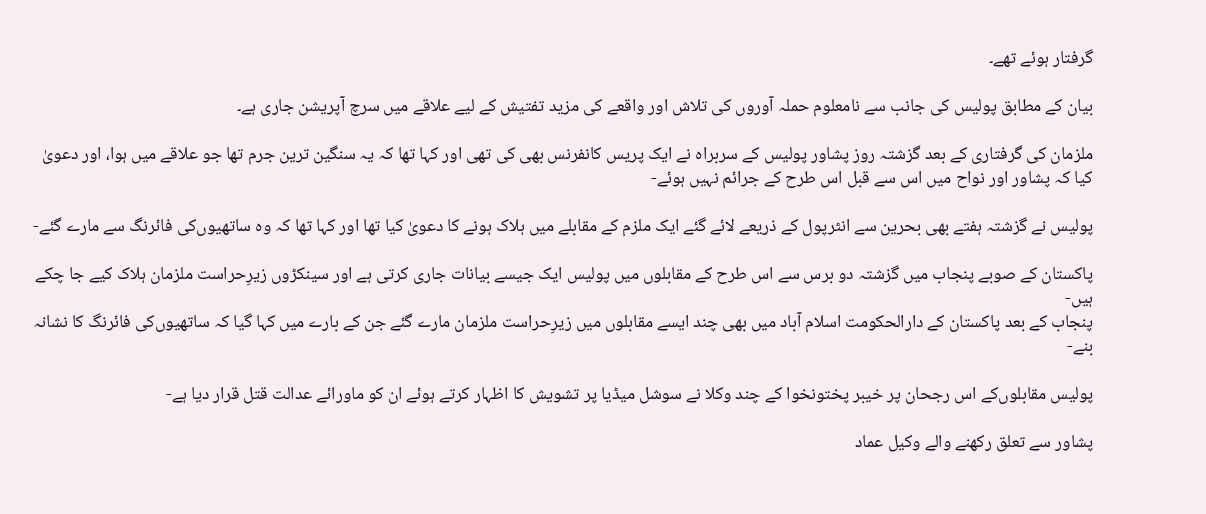گرفتار ہوئے تھے۔

بیان کے مطابق پولیس کی جانب سے نامعلوم حملہ آوروں کی تلاش اور واقعے کی مزید تفتیش کے لیے علاقے میں سرچ آپریشن جاری ہے۔

ملزمان کی گرفتاری کے بعد گزشتہ روز پشاور پولیس کے سربراہ نے ایک پریس کانفرنس بھی کی تھی اور کہا تھا کہ یہ سنگین ترین جرم تھا جو علاقے میں ہوا، اور دعویٰ کیا کہ پشاور اور نواح میں اس سے قبل اس طرح کے جرائم نہیں‌ ہوئے-

پولیس نے گزشتہ ہفتے بھی بحرین سے انٹرپول کے ذریعے لائے گئے ایک ملزم کے مقابلے میں‌ ہلاک ہونے کا دعویٰ کیا تھا اور کہا تھا کہ وہ ساتھیوں‌کی فائرنگ سے مارے گئے-

پاکستان کے صوبے پنجاب میں‌ گزشتہ دو برس سے اس طرح کے مقابلوں‌ میں‌ پولیس ایک جیسے بیانات جاری کرتی ہے اور سینکڑوں زیرِحراست ملزمان ہلاک کیے جا چکے ہیں-
پنجاب کے بعد پاکستان کے دارالحکومت اسلام آباد میں بھی چند ایسے مقابلوں‌ میں‌ زیرِحراست ملزمان مارے گئے جن کے بارے میں کہا گیا کہ ساتھیوں‌کی فائرنگ کا نشانہ بنے-

پولیس مقابلوں‌کے اس رجحان پر خیبر پختونخوا کے چند وکلا نے سوشل میڈیا پر تشویش کا اظہار کرتے ہوئے ان کو ماورائے عدالت قتل قرار دیا ہے-

پشاور سے تعلق رکھنے والے وکیل عماد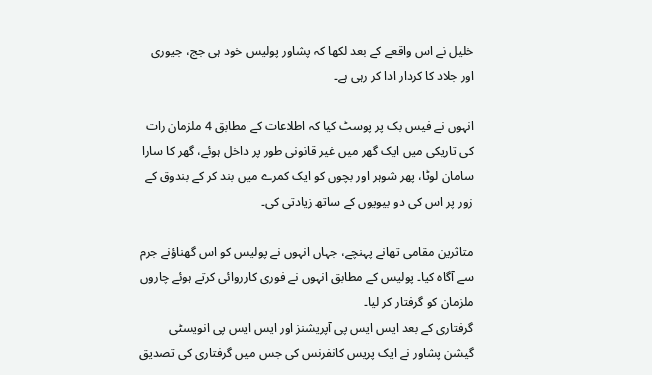خلیل نے اس واقعے کے بعد لکھا کہ پشاور پولیس خود ہی جج، جیوری اور جلاد کا کردار ادا کر رہی ہے۔

انہوں نے فیس بک پر پوسٹ کیا کہ اطلاعات کے مطابق 4 ملزمان رات کی تاریکی میں ایک گھر میں غیر قانونی طور پر داخل ہوئے، گھر کا سارا سامان لوٹا، پھر شوہر اور بچوں کو ایک کمرے میں بند کر کے بندوق کے زور پر اس کی دو بیویوں کے ساتھ زیادتی کی۔

متاثرین مقامی تھانے پہنچے، جہاں انہوں نے پولیس کو اس گھناؤنے جرم سے آگاہ کیا۔ پولیس کے مطابق انہوں نے فوری کارروائی کرتے ہوئے چاروں ملزمان کو گرفتار کر لیا۔
گرفتاری کے بعد ایس ایس پی آپریشنز اور ایس ایس پی انویسٹی گیشن پشاور نے ایک پریس کانفرنس کی جس میں گرفتاری کی تصدیق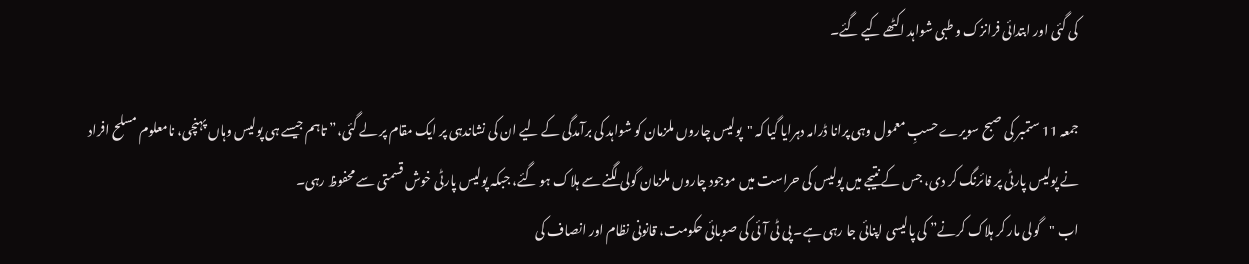کی گئی اور ابتدائی فرانزک و طبی شواہد اکٹھے کیے گئے۔

جمعہ 11 ستمبر کی صبح سویرے حسبِ معمول وہی پرانا ڈرامہ دہرایا گیا کہ "پولیس چاروں ملزمان کو شواہد کی برآمدگی کے لیے ان کی نشاندہی پر ایک مقام پر لے گئی،” تاہم جیسے ہی پولیس وہاں پہنچی، نامعلوم مسلح افراد نے پولیس پارٹی پر فائرنگ کر دی، جس کے نتیجے میں پولیس کی حراست میں موجود چاروں ملزمان گولی لگنے سے ہلاک ہو گئے، جبکہ پولیس پارٹی خوش قسمتی سے محفوظ رہی۔
اب "گولی مار کر ہلاک کرنے” کی پالیسی اپنائی جا رہی ہے۔ پی ٹی آئی کی صوبائی حکومت، قانونی نظام اور انصاف کی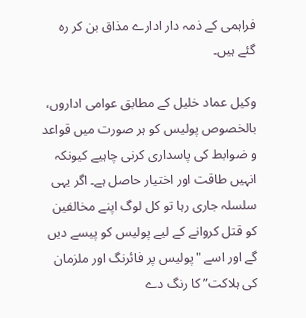فراہمی کے ذمہ دار ادارے مذاق بن کر رہ گئے ہیں۔

وکیل عماد خلیل کے مطابق عوامی اداروں، بالخصوص پولیس کو ہر صورت میں قواعد و ضوابط کی پاسداری کرنی چاہیے کیونکہ انہیں طاقت اور اختیار حاصل ہے۔ اگر یہی سلسلہ جاری رہا تو کل لوگ اپنے مخالفین کو قتل کروانے کے لیے پولیس کو پیسے دیں گے اور اسے "پولیس پر فائرنگ اور ملزمان کی ہلاکت” کا رنگ دے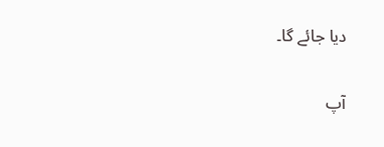دیا جائے گا۔

آپ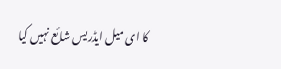کا ای میل ایڈریس شائع نہیں کیا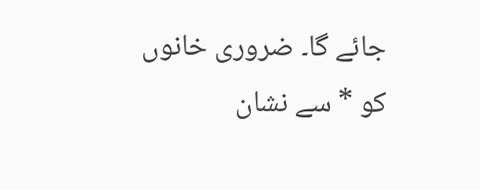جائے گا۔ ضروری خانوں کو * سے نشان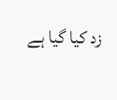زد کیا گیا ہے